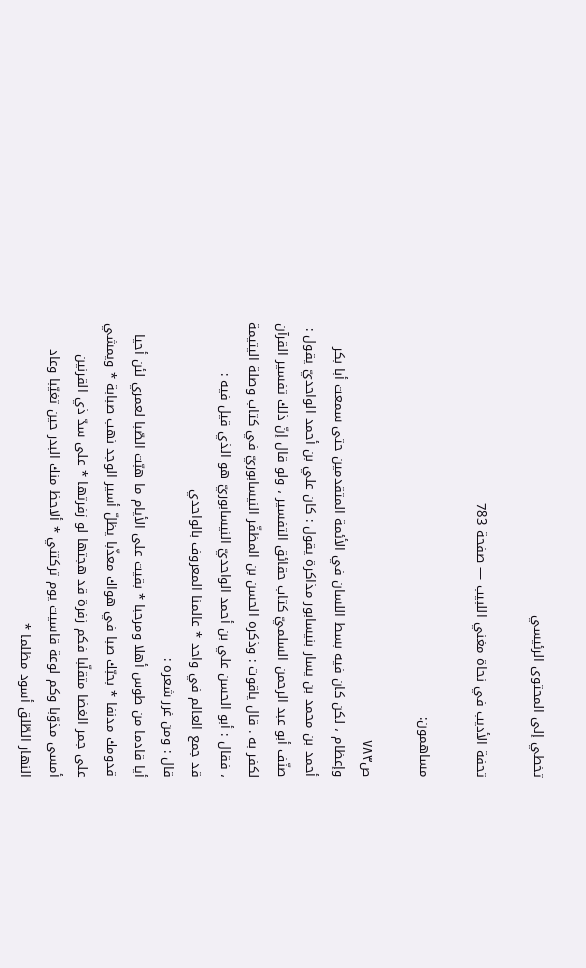تخطي إلى المحتوى الرئيسي

تحفة الأديب في نحاة مغني اللبيب — صفحة 783

مساهمون:

ص٧٨٣
وإعظام ، لكن كان فيه بسط اللسان في الأئمة المتقدمين حتى سمعت أبا بكر أحمد بن محمد بن يسار بنيسابور مذاكرة يقول : كان علي بن أحمد الواحديّ يقول : صنّف أبو عبد الرحمن السلميّ كتاب حقائق التفسير ، ولو قال إنّ ذلك تفسير القرآن لكفر به . قال ياقوت : وذكره الحسن بن المظفّر النيسابوريّ في كتاب وصلة اليتيمة ، فقال : أبو الحسن علي بن أحمد الواحديّ النيسابوريّ هو الذي قيل فيه :
قد جمع العالم في واحد * عالمنا المعروف بالواحدي
قال : ومن غرر شعره :
أيا قادما من طوس أهلا ومرحبا * بقيت على الأيام ما هبّت الصّبا لعمري لئن أحيا قدومك مدنفا * بحبّك صبا في هواك معذّبا يظلّ أسير الوجد نهب صبابة * ويمشي على جمر الغضا متقلّبا فكم زفرة قد هجتها لو زفرتها * على سدّ ذي القرنين أمسى مذوّبا وكم لوعة قاسيت يوم تركتني * ألاحظ منك البدر حين تغيّبا وعاد النهار الطّلق أسود مظلما *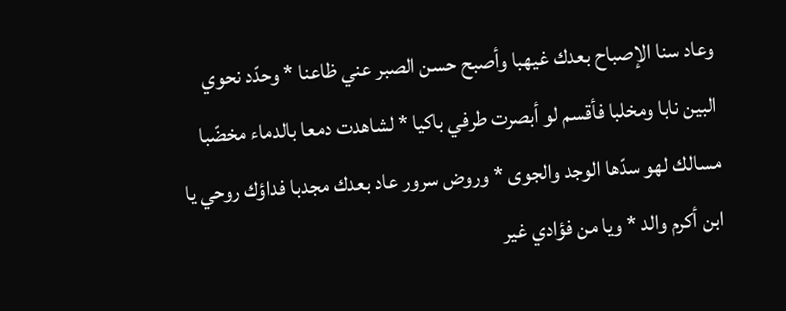وعاد سنا الإصباح بعدك غيهبا وأصبح حسن الصبر عني ظاعنا * وحدّد نحوي البين نابا ومخلبا فأقسم لو أبصرت طرفي باكيا * لشاهدت دمعا بالدماء مخضّبا مسالك لهو سدّها الوجد والجوى * وروض سرور عاد بعدك مجدبا فداؤك روحي يا ابن أكرم والد * ويا من فؤادي غير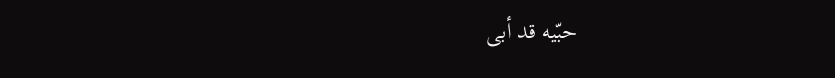حبّيه قد أبى